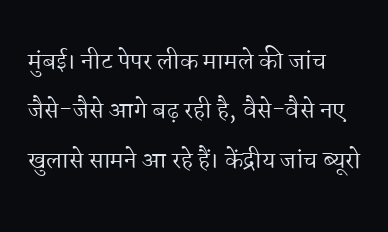मुंबई। नीट पेपर लीक मामले की जांच जैसे-जैसे आगे बढ़ रही है, वैसे-वैसे नए खुलासे सामने आ रहे हैं। केंद्रीय जांच ब्यूरो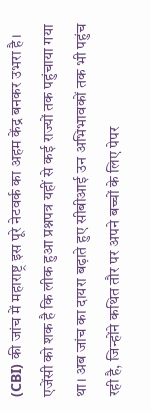(CBI) की जांच में महाराष्ट्र इस पूरे नेटवर्क का अहम केंद्र बनकर उभरा है। एजेंसी को शक है कि लीक हुआ प्रश्नपत्र यहीं से कई राज्यों तक पहुंचाया गया था। अब जांच का दायरा बढ़ाते हुए सीबीआई उन अभिभावकों तक भी पहुंच रही है, जिन्होंने कथित तौर पर अपने बच्चों के लिए पेपर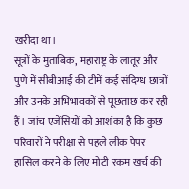खरीदा था।
सूत्रों के मुताबिक, महाराष्ट्र के लातूर और पुणे में सीबीआई की टीमें कई संदिग्ध छात्रों और उनके अभिभावकों से पूछताछ कर रही हैं। जांच एजेंसियों को आशंका है कि कुछ परिवारों ने परीक्षा से पहले लीक पेपर हासिल करने के लिए मोटी रकम खर्च की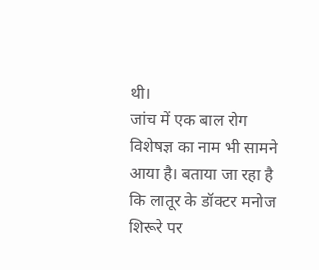थी।
जांच में एक बाल रोग विशेषज्ञ का नाम भी सामने आया है। बताया जा रहा है कि लातूर के डॉक्टर मनोज शिरूरे पर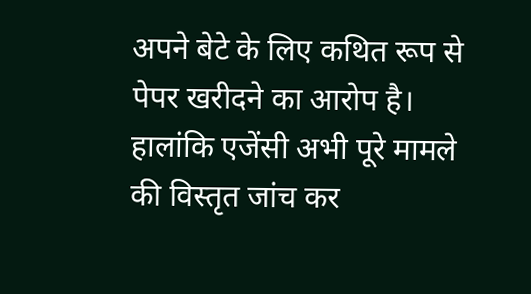अपने बेटे के लिए कथित रूप से पेपर खरीदने का आरोप है। हालांकि एजेंसी अभी पूरे मामले की विस्तृत जांच कर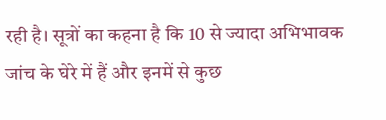रही है। सूत्रों का कहना है कि 10 से ज्यादा अभिभावक जांच के घेरे में हैं और इनमें से कुछ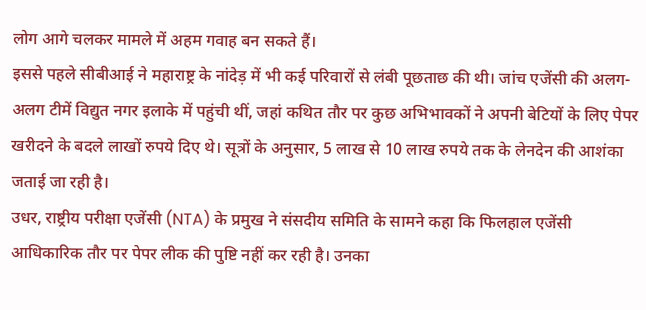लोग आगे चलकर मामले में अहम गवाह बन सकते हैं।
इससे पहले सीबीआई ने महाराष्ट्र के नांदेड़ में भी कई परिवारों से लंबी पूछताछ की थी। जांच एजेंसी की अलग-अलग टीमें विद्युत नगर इलाके में पहुंची थीं, जहां कथित तौर पर कुछ अभिभावकों ने अपनी बेटियों के लिए पेपर खरीदने के बदले लाखों रुपये दिए थे। सूत्रों के अनुसार, 5 लाख से 10 लाख रुपये तक के लेनदेन की आशंका जताई जा रही है।
उधर, राष्ट्रीय परीक्षा एजेंसी (NTA) के प्रमुख ने संसदीय समिति के सामने कहा कि फिलहाल एजेंसी आधिकारिक तौर पर पेपर लीक की पुष्टि नहीं कर रही है। उनका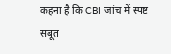कहना है कि CBI जांच में स्पष्ट सबूत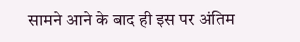सामने आने के बाद ही इस पर अंतिम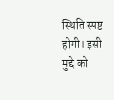स्थिति स्पष्ट होगी। इसी मुद्दे को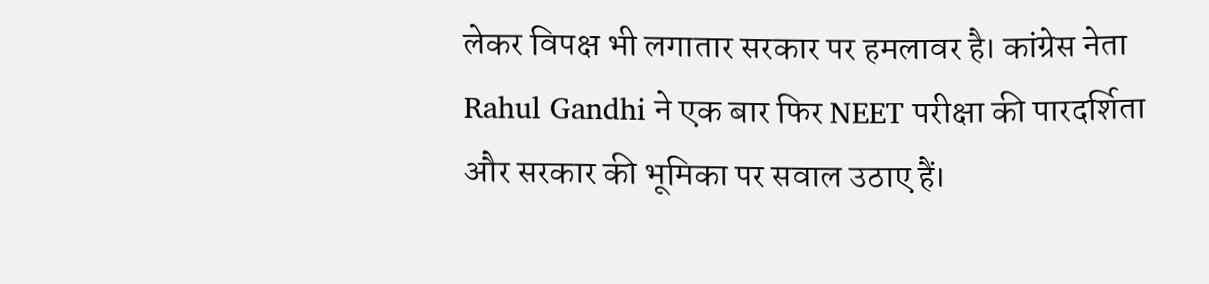लेकर विपक्ष भी लगातार सरकार पर हमलावर है। कांग्रेस नेता Rahul Gandhi ने एक बार फिर NEET परीक्षा की पारदर्शिता और सरकार की भूमिका पर सवाल उठाए हैं।